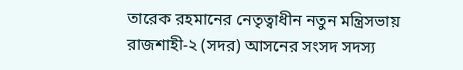তারেক রহমানের নেতৃত্বাধীন নতুন মন্ত্রিসভায় রাজশাহী-২ (সদর) আসনের সংসদ সদস্য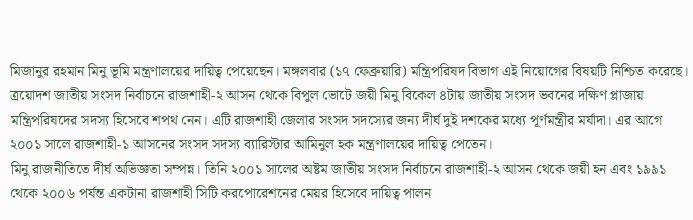মিজানুর রহমান মিনু ভূমি মন্ত্রণালয়ের দায়িত্ব পেয়েছেন। মঙ্গলবার (১৭ ফেব্রুয়ারি) মন্ত্রিপরিষদ বিভাগ এই নিয়োগের বিষয়টি নিশ্চিত করেছে।
ত্রয়োদশ জাতীয় সংসদ নির্বাচনে রাজশাহী-২ আসন থেকে বিপুল ভোটে জয়ী মিনু বিকেল ৪টায় জাতীয় সংসদ ভবনের দক্ষিণ প্লাজায় মন্ত্রিপরিষদের সদস্য হিসেবে শপথ নেন। এটি রাজশাহী জেলার সংসদ সদস্যের জন্য দীর্ঘ দুই দশকের মধ্যে পূর্ণমন্ত্রীর মর্যাদা। এর আগে ২০০১ সালে রাজশাহী-১ আসনের সংসদ সদস্য ব্যারিস্টার আমিনুল হক মন্ত্রণালয়ের দায়িত্ব পেতেন।
মিনু রাজনীতিতে দীর্ঘ অভিজ্ঞতা সম্পন্ন। তিনি ২০০১ সালের অষ্টম জাতীয় সংসদ নির্বাচনে রাজশাহী-২ আসন থেকে জয়ী হন এবং ১৯৯১ থেকে ২০০৬ পর্যন্ত একটানা রাজশাহী সিটি করপোরেশনের মেয়র হিসেবে দায়িত্ব পালন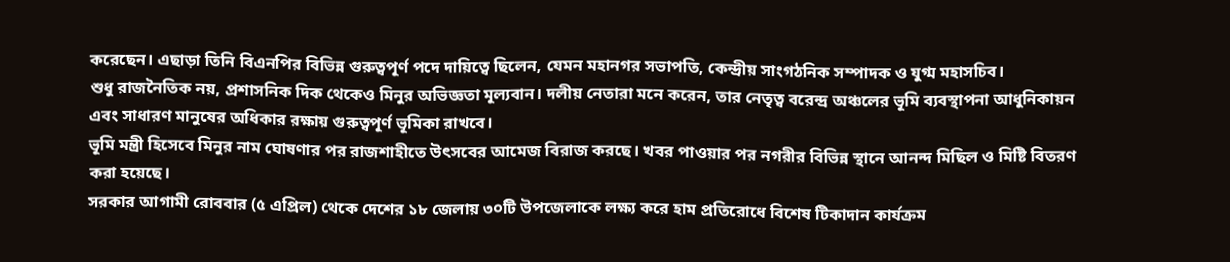করেছেন। এছাড়া তিনি বিএনপির বিভিন্ন গুরুত্বপূর্ণ পদে দায়িত্বে ছিলেন, যেমন মহানগর সভাপতি, কেন্দ্রীয় সাংগঠনিক সম্পাদক ও যুগ্ম মহাসচিব।
শুধু রাজনৈতিক নয়, প্রশাসনিক দিক থেকেও মিনুর অভিজ্ঞতা মূল্যবান। দলীয় নেতারা মনে করেন, তার নেতৃত্ব বরেন্দ্র অঞ্চলের ভূমি ব্যবস্থাপনা আধুনিকায়ন এবং সাধারণ মানুষের অধিকার রক্ষায় গুরুত্বপূর্ণ ভূমিকা রাখবে।
ভূমি মন্ত্রী হিসেবে মিনুর নাম ঘোষণার পর রাজশাহীতে উৎসবের আমেজ বিরাজ করছে। খবর পাওয়ার পর নগরীর বিভিন্ন স্থানে আনন্দ মিছিল ও মিষ্টি বিতরণ করা হয়েছে।
সরকার আগামী রোববার (৫ এপ্রিল) থেকে দেশের ১৮ জেলায় ৩০টি উপজেলাকে লক্ষ্য করে হাম প্রতিরোধে বিশেষ টিকাদান কার্যক্রম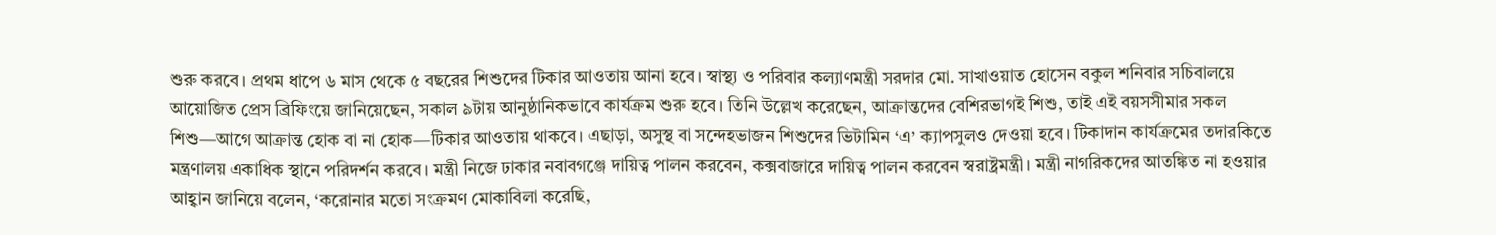শুরু করবে। প্রথম ধাপে ৬ মাস থেকে ৫ বছরের শিশুদের টিকার আওতায় আনা হবে। স্বাস্থ্য ও পরিবার কল্যাণমন্ত্রী সরদার মো. সাখাওয়াত হোসেন বকুল শনিবার সচিবালয়ে আয়োজিত প্রেস ব্রিফিংয়ে জানিয়েছেন, সকাল ৯টায় আনুষ্ঠানিকভাবে কার্যক্রম শুরু হবে। তিনি উল্লেখ করেছেন, আক্রান্তদের বেশিরভাগই শিশু, তাই এই বয়সসীমার সকল শিশু—আগে আক্রান্ত হোক বা না হোক—টিকার আওতায় থাকবে। এছাড়া, অসুস্থ বা সন্দেহভাজন শিশুদের ভিটামিন ‘এ’ ক্যাপসুলও দেওয়া হবে। টিকাদান কার্যক্রমের তদারকিতে মন্ত্রণালয় একাধিক স্থানে পরিদর্শন করবে। মন্ত্রী নিজে ঢাকার নবাবগঞ্জে দায়িত্ব পালন করবেন, কক্সবাজারে দায়িত্ব পালন করবেন স্বরাষ্ট্রমন্ত্রী। মন্ত্রী নাগরিকদের আতঙ্কিত না হওয়ার আহ্বান জানিয়ে বলেন, ‘করোনার মতো সংক্রমণ মোকাবিলা করেছি,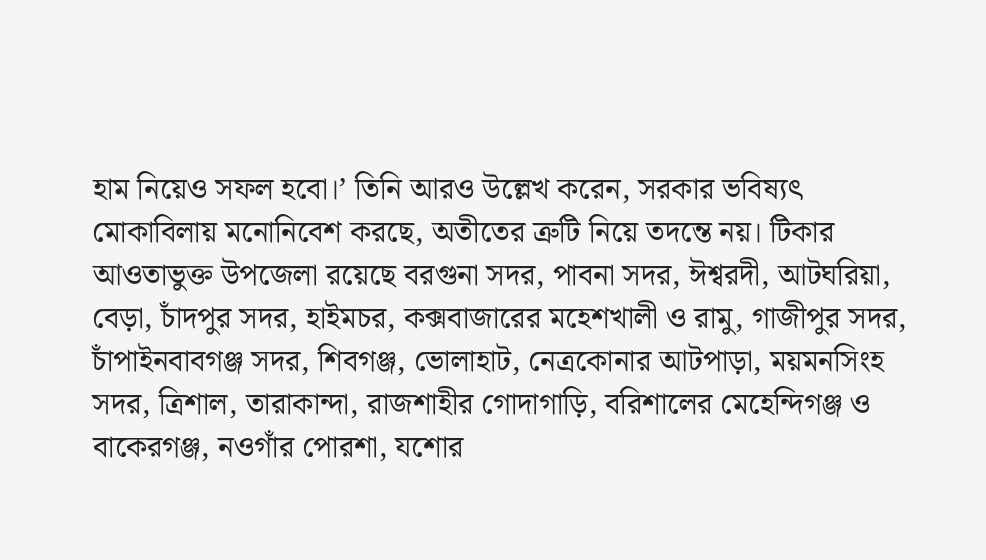হাম নিয়েও সফল হবো।’ তিনি আরও উল্লেখ করেন, সরকার ভবিষ্যৎ মোকাবিলায় মনোনিবেশ করছে, অতীতের ত্রুটি নিয়ে তদন্তে নয়। টিকার আওতাভুক্ত উপজেলা রয়েছে বরগুনা সদর, পাবনা সদর, ঈশ্বরদী, আটঘরিয়া, বেড়া, চাঁদপুর সদর, হাইমচর, কক্সবাজারের মহেশখালী ও রামু, গাজীপুর সদর, চাঁপাইনবাবগঞ্জ সদর, শিবগঞ্জ, ভোলাহাট, নেত্রকোনার আটপাড়া, ময়মনসিংহ সদর, ত্রিশাল, তারাকান্দা, রাজশাহীর গোদাগাড়ি, বরিশালের মেহেন্দিগঞ্জ ও বাকেরগঞ্জ, নওগাঁর পোরশা, যশোর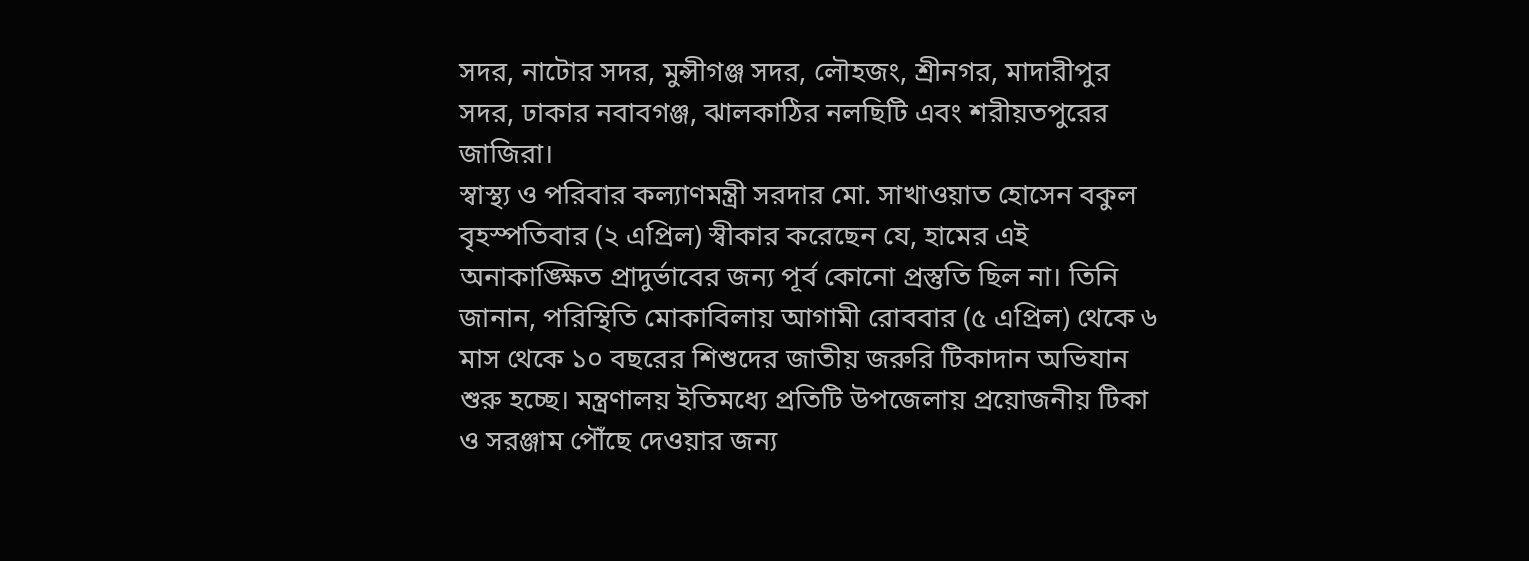সদর, নাটোর সদর, মুন্সীগঞ্জ সদর, লৌহজং, শ্রীনগর, মাদারীপুর সদর, ঢাকার নবাবগঞ্জ, ঝালকাঠির নলছিটি এবং শরীয়তপুরের জাজিরা।
স্বাস্থ্য ও পরিবার কল্যাণমন্ত্রী সরদার মো. সাখাওয়াত হোসেন বকুল বৃহস্পতিবার (২ এপ্রিল) স্বীকার করেছেন যে, হামের এই অনাকাঙ্ক্ষিত প্রাদুর্ভাবের জন্য পূর্ব কোনো প্রস্তুতি ছিল না। তিনি জানান, পরিস্থিতি মোকাবিলায় আগামী রোববার (৫ এপ্রিল) থেকে ৬ মাস থেকে ১০ বছরের শিশুদের জাতীয় জরুরি টিকাদান অভিযান শুরু হচ্ছে। মন্ত্রণালয় ইতিমধ্যে প্রতিটি উপজেলায় প্রয়োজনীয় টিকা ও সরঞ্জাম পৌঁছে দেওয়ার জন্য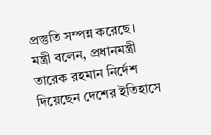প্রস্তুতি সম্পন্ন করেছে। মন্ত্রী বলেন, প্রধানমন্ত্রী তারেক রহমান নির্দেশ দিয়েছেন দেশের ইতিহাসে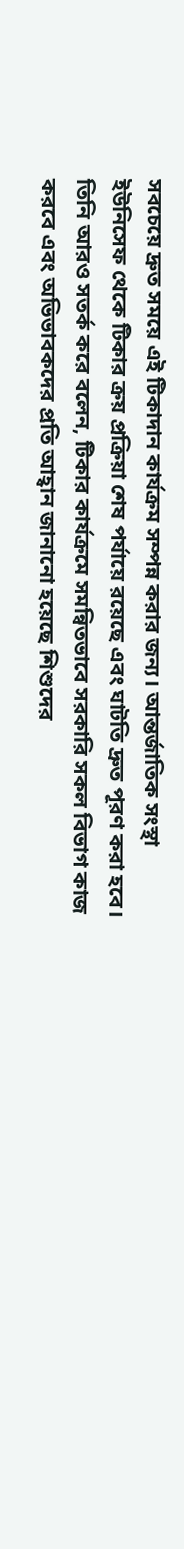সবচেয়ে দ্রুত সময়ে এই টিকাদান কার্যক্রম সম্পন্ন করার জন্য। আন্তর্জাতিক সংস্থা ইউনিসেফ থেকে টিকার ক্রয় প্রক্রিয়া শেষ পর্যায়ে রয়েছে এবং ঘাটতি দ্রুত পূরণ করা হবে। তিনি আরও সতর্ক করে বলেন, টিকার কার্যক্রমে সমন্বিতভাবে সরকারি সকল বিভাগ কাজ করবে এবং অভিভাবকদের প্রতি আহ্বান জানানো হয়েছে শিশুদের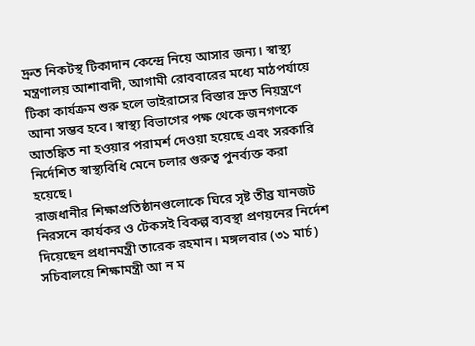দ্রুত নিকটস্থ টিকাদান কেন্দ্রে নিয়ে আসার জন্য। স্বাস্থ্য মন্ত্রণালয় আশাবাদী, আগামী রোববারের মধ্যে মাঠপর্যায়ে টিকা কার্যক্রম শুরু হলে ভাইরাসের বিস্তার দ্রুত নিয়ন্ত্রণে আনা সম্ভব হবে। স্বাস্থ্য বিভাগের পক্ষ থেকে জনগণকে আতঙ্কিত না হওয়ার পরামর্শ দেওয়া হয়েছে এবং সরকারি নির্দেশিত স্বাস্থ্যবিধি মেনে চলার গুরুত্ব পুনর্ব্যক্ত করা হয়েছে।
রাজধানীর শিক্ষাপ্রতিষ্ঠানগুলোকে ঘিরে সৃষ্ট তীব্র যানজট নিরসনে কার্যকর ও টেকসই বিকল্প ব্যবস্থা প্রণয়নের নির্দেশ দিয়েছেন প্রধানমন্ত্রী তারেক রহমান। মঙ্গলবার (৩১ মার্চ) সচিবালয়ে শিক্ষামন্ত্রী আ ন ম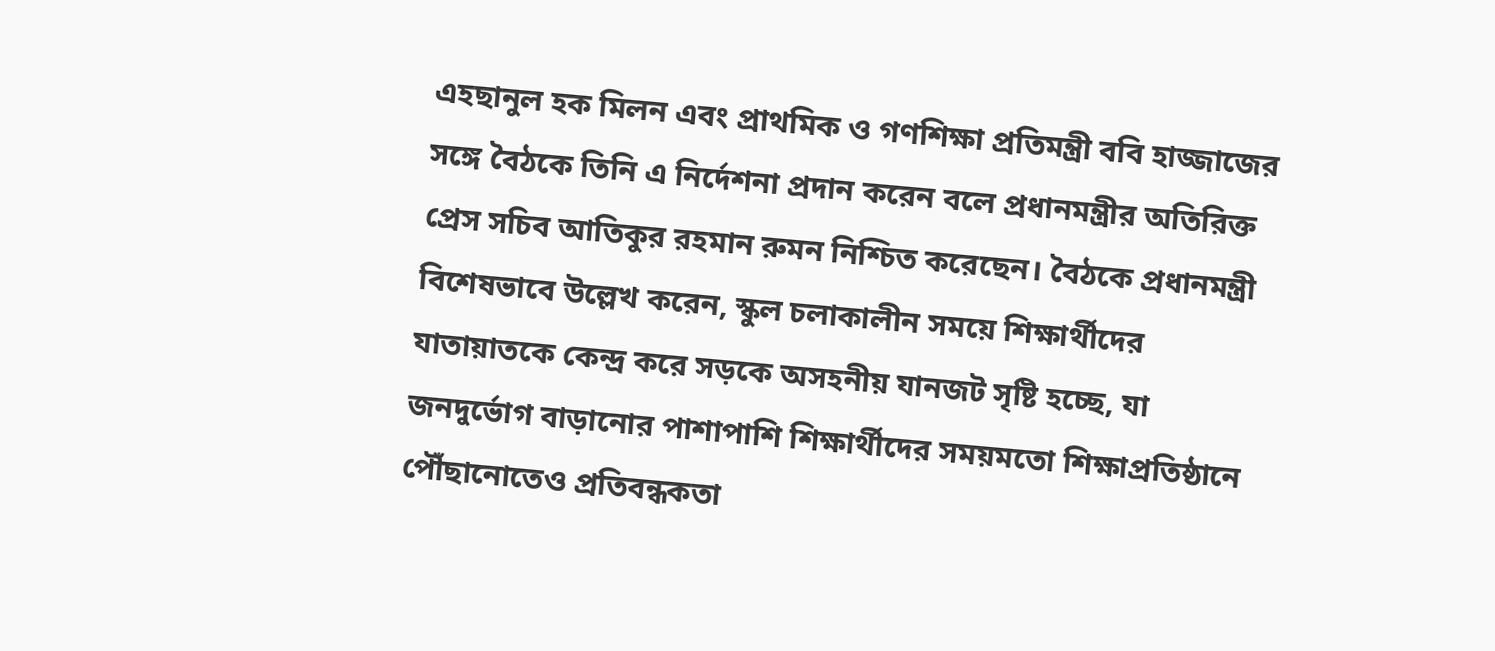এহছানুল হক মিলন এবং প্রাথমিক ও গণশিক্ষা প্রতিমন্ত্রী ববি হাজ্জাজের সঙ্গে বৈঠকে তিনি এ নির্দেশনা প্রদান করেন বলে প্রধানমন্ত্রীর অতিরিক্ত প্রেস সচিব আতিকুর রহমান রুমন নিশ্চিত করেছেন। বৈঠকে প্রধানমন্ত্রী বিশেষভাবে উল্লেখ করেন, স্কুল চলাকালীন সময়ে শিক্ষার্থীদের যাতায়াতকে কেন্দ্র করে সড়কে অসহনীয় যানজট সৃষ্টি হচ্ছে, যা জনদুর্ভোগ বাড়ানোর পাশাপাশি শিক্ষার্থীদের সময়মতো শিক্ষাপ্রতিষ্ঠানে পৌঁছানোতেও প্রতিবন্ধকতা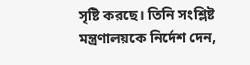সৃষ্টি করছে। তিনি সংশ্লিষ্ট মন্ত্রণালয়কে নির্দেশ দেন,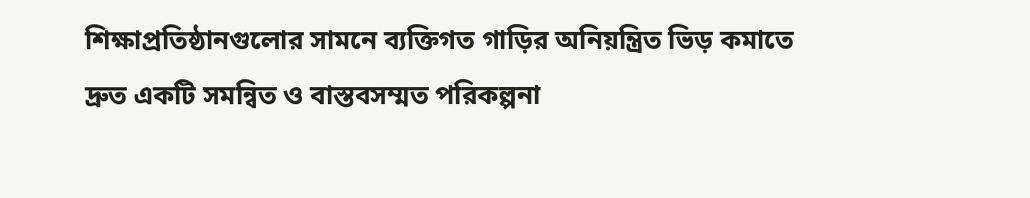শিক্ষাপ্রতিষ্ঠানগুলোর সামনে ব্যক্তিগত গাড়ির অনিয়ন্ত্রিত ভিড় কমাতে দ্রুত একটি সমন্বিত ও বাস্তবসম্মত পরিকল্পনা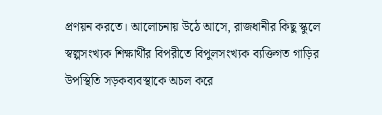প্রণয়ন করতে। আলোচনায় উঠে আসে, রাজধানীর কিছু স্কুলে স্বল্পসংখ্যক শিক্ষার্থীর বিপরীতে বিপুলসংখ্যক ব্যক্তিগত গাড়ির উপস্থিতি সড়কব্যবস্থাকে অচল করে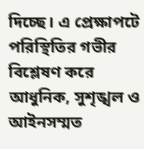দিচ্ছে। এ প্রেক্ষাপটে পরিস্থিতির গভীর বিশ্লেষণ করে আধুনিক, সুশৃঙ্খল ও আইনসম্মত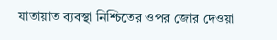যাতায়াত ব্যবস্থা নিশ্চিতের ওপর জোর দেওয়া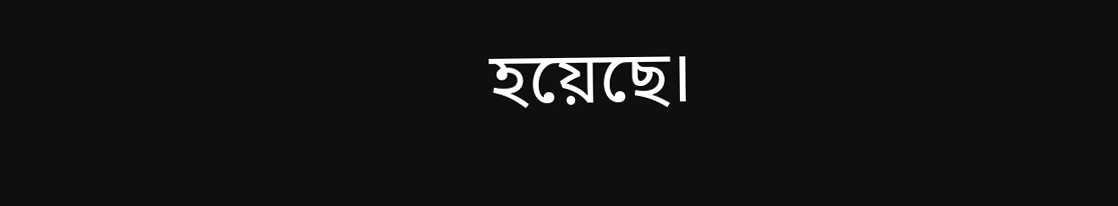হয়েছে।